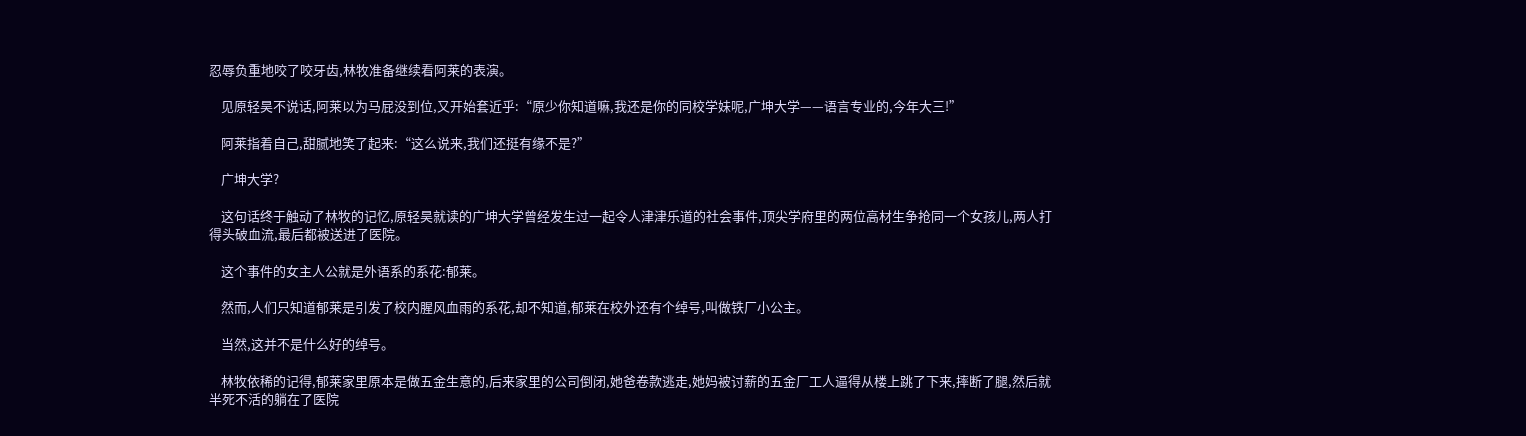忍辱负重地咬了咬牙齿,林牧准备继续看阿莱的表演。

    见原轻昊不说话,阿莱以为马屁没到位,又开始套近乎:“原少你知道嘛,我还是你的同校学妹呢,广坤大学——语言专业的,今年大三!”

    阿莱指着自己,甜腻地笑了起来:“这么说来,我们还挺有缘不是?”

    广坤大学?

    这句话终于触动了林牧的记忆,原轻昊就读的广坤大学曾经发生过一起令人津津乐道的社会事件,顶尖学府里的两位高材生争抢同一个女孩儿,两人打得头破血流,最后都被送进了医院。

    这个事件的女主人公就是外语系的系花:郁莱。

    然而,人们只知道郁莱是引发了校内腥风血雨的系花,却不知道,郁莱在校外还有个绰号,叫做铁厂小公主。

    当然,这并不是什么好的绰号。

    林牧依稀的记得,郁莱家里原本是做五金生意的,后来家里的公司倒闭,她爸卷款逃走,她妈被讨薪的五金厂工人逼得从楼上跳了下来,摔断了腿,然后就半死不活的躺在了医院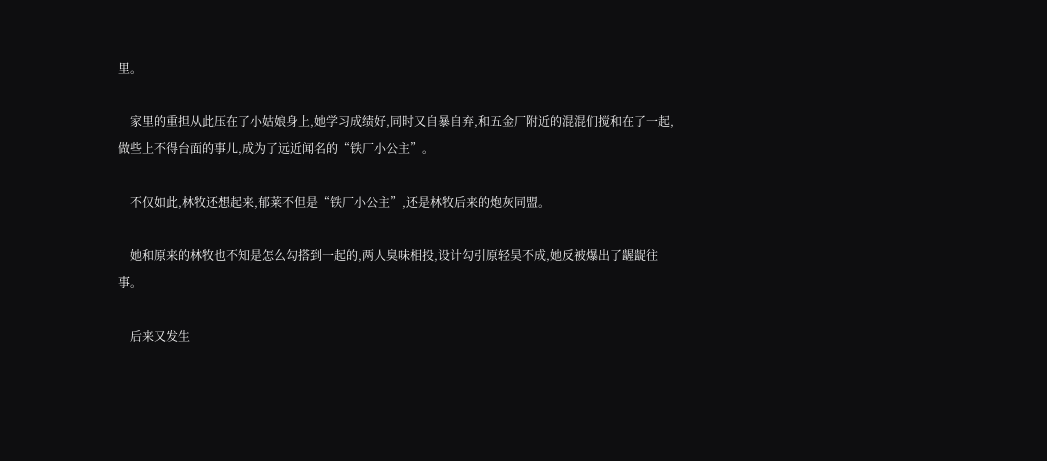里。

    家里的重担从此压在了小姑娘身上,她学习成绩好,同时又自暴自弃,和五金厂附近的混混们搅和在了一起,做些上不得台面的事儿,成为了远近闻名的“铁厂小公主”。

    不仅如此,林牧还想起来,郁莱不但是“铁厂小公主”,还是林牧后来的炮灰同盟。

    她和原来的林牧也不知是怎么勾搭到一起的,两人臭味相投,设计勾引原轻昊不成,她反被爆出了龌龊往事。

    后来又发生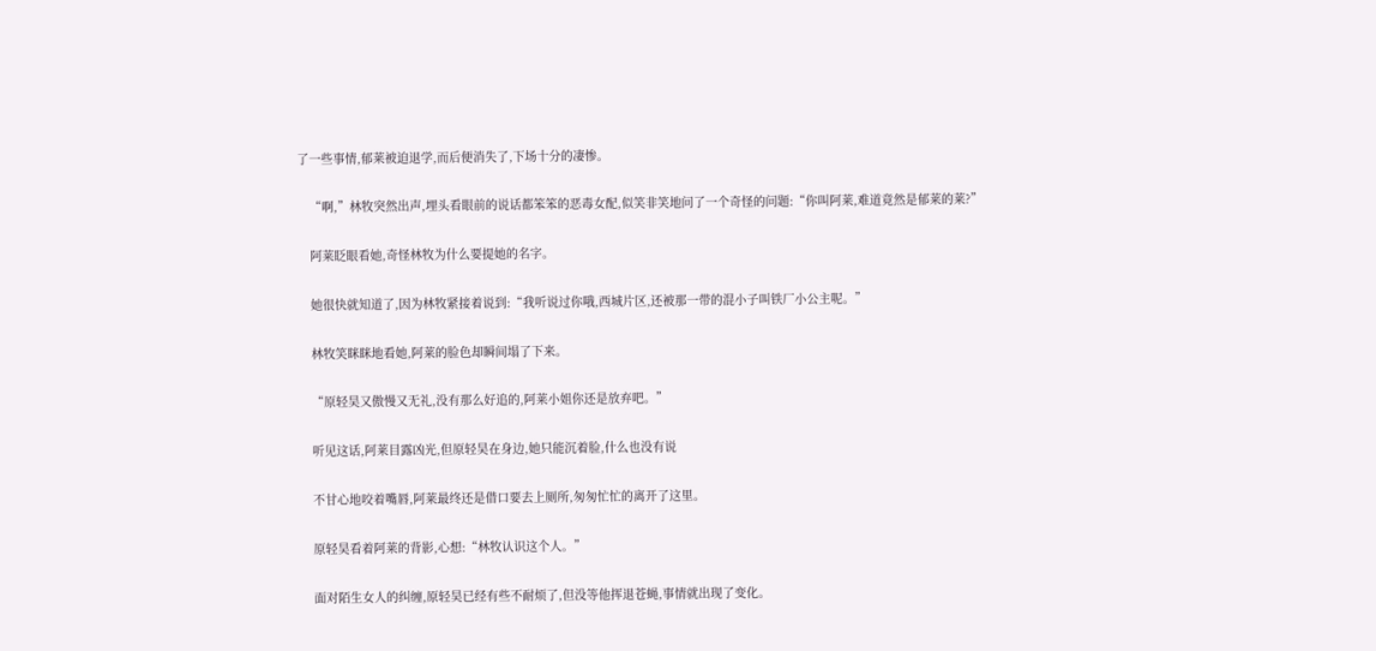了一些事情,郁莱被迫退学,而后便消失了,下场十分的凄惨。

    “啊,”林牧突然出声,埋头看眼前的说话都笨笨的恶毒女配,似笑非笑地问了一个奇怪的问题:“你叫阿莱,难道竟然是郁莱的莱?”

    阿莱眨眼看她,奇怪林牧为什么要提她的名字。

    她很快就知道了,因为林牧紧接着说到:“我听说过你哦,西城片区,还被那一带的混小子叫铁厂小公主呢。”

    林牧笑眯眯地看她,阿莱的脸色却瞬间塌了下来。

    “原轻昊又傲慢又无礼,没有那么好追的,阿莱小姐你还是放弃吧。”

    听见这话,阿莱目露凶光,但原轻昊在身边,她只能沉着脸,什么也没有说

    不甘心地咬着嘴唇,阿莱最终还是借口要去上厕所,匆匆忙忙的离开了这里。

    原轻昊看着阿莱的背影,心想:“林牧认识这个人。”

    面对陌生女人的纠缠,原轻昊已经有些不耐烦了,但没等他挥退苍蝇,事情就出现了变化。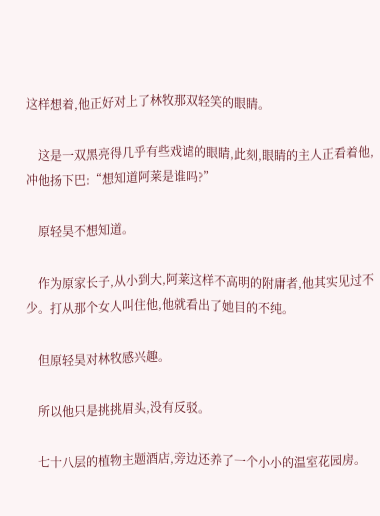这样想着,他正好对上了林牧那双轻笑的眼睛。

    这是一双黑亮得几乎有些戏谑的眼睛,此刻,眼睛的主人正看着他,冲他扬下巴:“想知道阿莱是谁吗?”

    原轻昊不想知道。

    作为原家长子,从小到大,阿莱这样不高明的附庸者,他其实见过不少。打从那个女人叫住他,他就看出了她目的不纯。

    但原轻昊对林牧感兴趣。

    所以他只是挑挑眉头,没有反驳。

    七十八层的植物主题酒店,旁边还养了一个小小的温室花园房。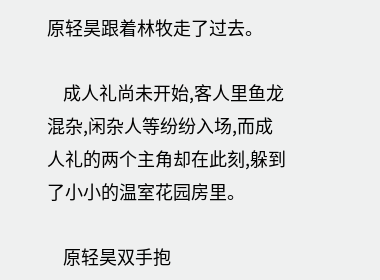原轻昊跟着林牧走了过去。

    成人礼尚未开始,客人里鱼龙混杂,闲杂人等纷纷入场,而成人礼的两个主角却在此刻,躲到了小小的温室花园房里。

    原轻昊双手抱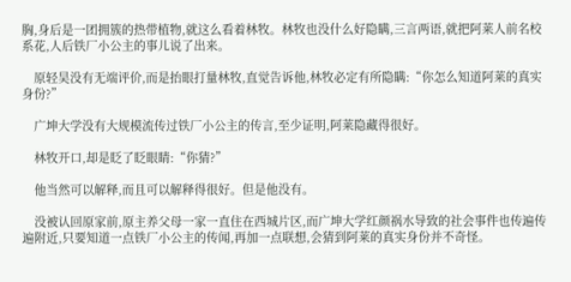胸,身后是一团拥簇的热带植物,就这么看着林牧。林牧也没什么好隐瞒,三言两语,就把阿莱人前名校系花,人后铁厂小公主的事儿说了出来。

    原轻昊没有无端评价,而是抬眼打量林牧,直觉告诉他,林牧必定有所隐瞒:“你怎么知道阿莱的真实身份?”

    广坤大学没有大规模流传过铁厂小公主的传言,至少证明,阿莱隐藏得很好。

    林牧开口,却是眨了眨眼睛:“你猜?”

    他当然可以解释,而且可以解释得很好。但是他没有。

    没被认回原家前,原主养父母一家一直住在西城片区,而广坤大学红颜祸水导致的社会事件也传遍传遍附近,只要知道一点铁厂小公主的传闻,再加一点联想,会猜到阿莱的真实身份并不奇怪。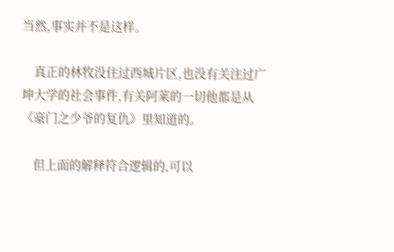当然,事实并不是这样。

    真正的林牧没住过西城片区,也没有关注过广坤大学的社会事件,有关阿莱的一切他都是从《豪门之少爷的复仇》里知道的。

    但上面的解释符合逻辑的,可以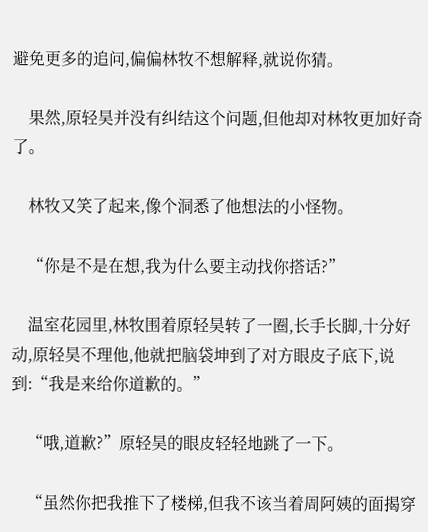避免更多的追问,偏偏林牧不想解释,就说你猜。

    果然,原轻昊并没有纠结这个问题,但他却对林牧更加好奇了。

    林牧又笑了起来,像个洞悉了他想法的小怪物。

    “你是不是在想,我为什么要主动找你搭话?”

    温室花园里,林牧围着原轻昊转了一圈,长手长脚,十分好动,原轻昊不理他,他就把脑袋坤到了对方眼皮子底下,说到:“我是来给你道歉的。”

    “哦,道歉?”原轻昊的眼皮轻轻地跳了一下。

    “虽然你把我推下了楼梯,但我不该当着周阿姨的面揭穿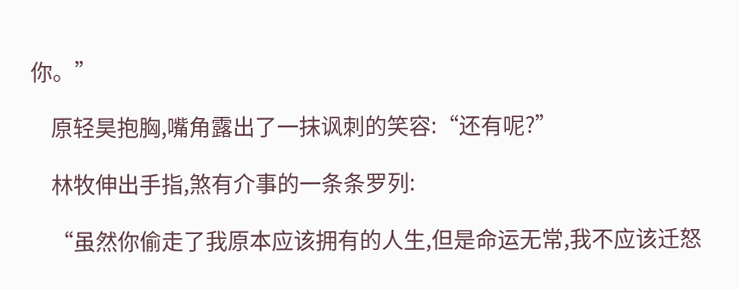你。”

    原轻昊抱胸,嘴角露出了一抹讽刺的笑容:“还有呢?”

    林牧伸出手指,煞有介事的一条条罗列:

    “虽然你偷走了我原本应该拥有的人生,但是命运无常,我不应该迁怒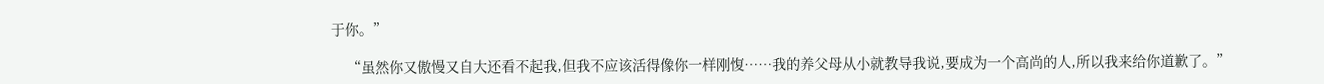于你。”

    “虽然你又傲慢又自大还看不起我,但我不应该活得像你一样刚愎……我的养父母从小就教导我说,要成为一个高尚的人,所以我来给你道歉了。”